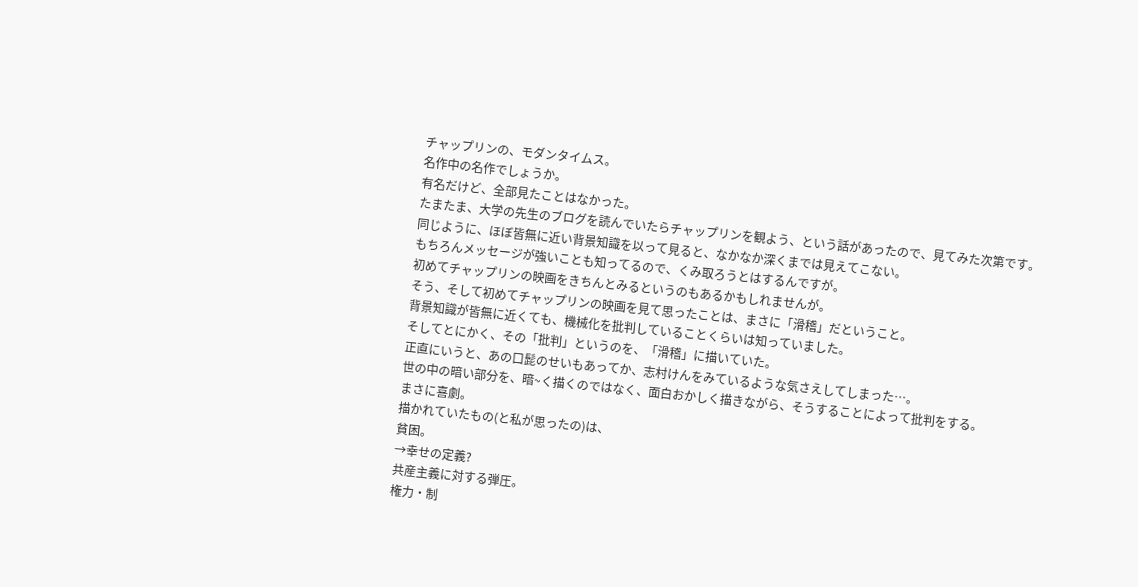チャップリンの、モダンタイムス。
名作中の名作でしょうか。
有名だけど、全部見たことはなかった。
たまたま、大学の先生のブログを読んでいたらチャップリンを観よう、という話があったので、見てみた次第です。
同じように、ほぼ皆無に近い背景知識を以って見ると、なかなか深くまでは見えてこない。
もちろんメッセージが強いことも知ってるので、くみ取ろうとはするんですが。
初めてチャップリンの映画をきちんとみるというのもあるかもしれませんが。
そう、そして初めてチャップリンの映画を見て思ったことは、まさに「滑稽」だということ。
背景知識が皆無に近くても、機械化を批判していることくらいは知っていました。
そしてとにかく、その「批判」というのを、「滑稽」に描いていた。
正直にいうと、あの口髭のせいもあってか、志村けんをみているような気さえしてしまった…。
世の中の暗い部分を、暗~く描くのではなく、面白おかしく描きながら、そうすることによって批判をする。
まさに喜劇。
描かれていたもの(と私が思ったの)は、
貧困。
→幸せの定義?
共産主義に対する弾圧。
権力・制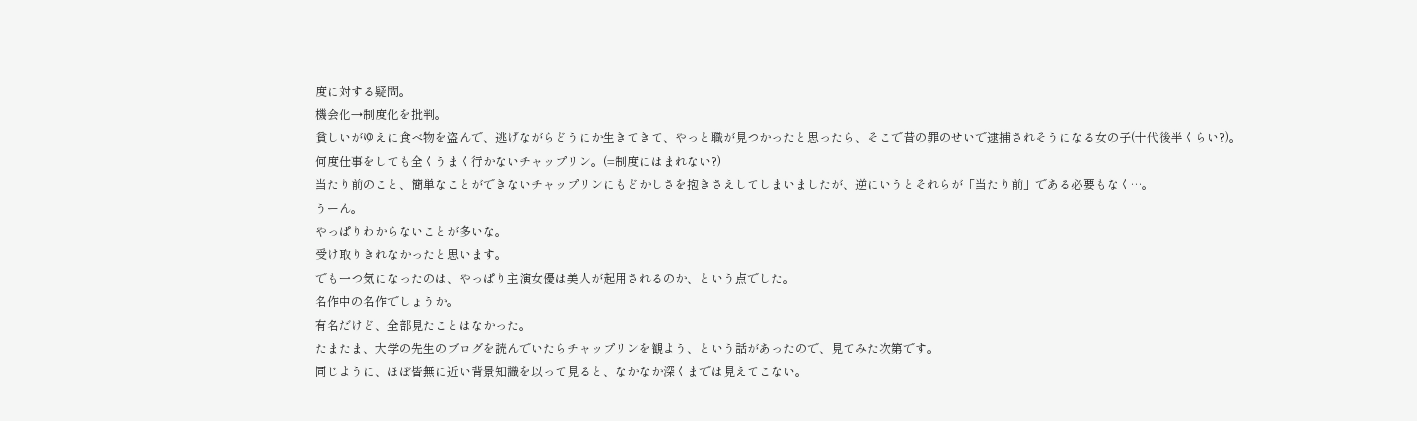度に対する疑問。
機会化→制度化を批判。
貧しいがゆえに食べ物を盗んで、逃げながらどうにか生きてきて、やっと職が見つかったと思ったら、そこで昔の罪のせいで逮捕されそうになる女の子(十代後半くらい?)。
何度仕事をしても全くうまく行かないチャップリン。(=制度にはまれない?)
当たり前のこと、簡単なことができないチャップリンにもどかしさを抱きさえしてしまいましたが、逆にいうとそれらが「当たり前」である必要もなく…。
うーん。
やっぱりわからないことが多いな。
受け取りきれなかったと思います。
でも一つ気になったのは、やっぱり主演女優は美人が起用されるのか、という点でした。
名作中の名作でしょうか。
有名だけど、全部見たことはなかった。
たまたま、大学の先生のブログを読んでいたらチャップリンを観よう、という話があったので、見てみた次第です。
同じように、ほぼ皆無に近い背景知識を以って見ると、なかなか深くまでは見えてこない。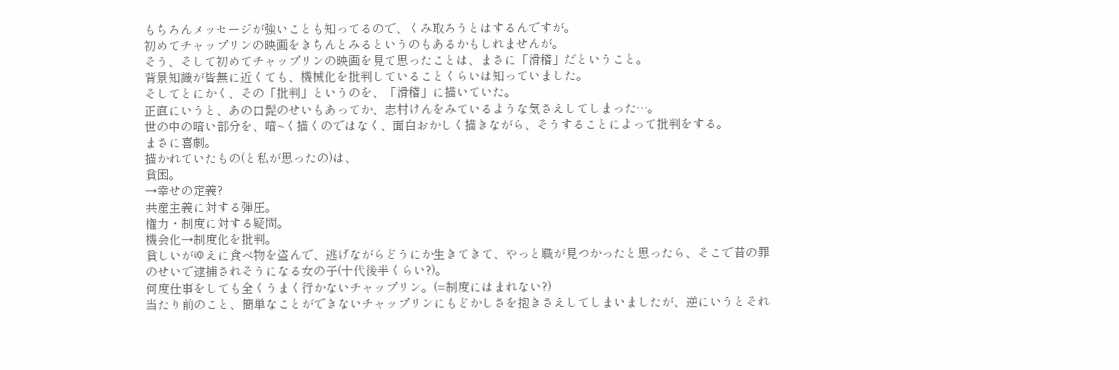もちろんメッセージが強いことも知ってるので、くみ取ろうとはするんですが。
初めてチャップリンの映画をきちんとみるというのもあるかもしれませんが。
そう、そして初めてチャップリンの映画を見て思ったことは、まさに「滑稽」だということ。
背景知識が皆無に近くても、機械化を批判していることくらいは知っていました。
そしてとにかく、その「批判」というのを、「滑稽」に描いていた。
正直にいうと、あの口髭のせいもあってか、志村けんをみているような気さえしてしまった…。
世の中の暗い部分を、暗~く描くのではなく、面白おかしく描きながら、そうすることによって批判をする。
まさに喜劇。
描かれていたもの(と私が思ったの)は、
貧困。
→幸せの定義?
共産主義に対する弾圧。
権力・制度に対する疑問。
機会化→制度化を批判。
貧しいがゆえに食べ物を盗んで、逃げながらどうにか生きてきて、やっと職が見つかったと思ったら、そこで昔の罪のせいで逮捕されそうになる女の子(十代後半くらい?)。
何度仕事をしても全くうまく行かないチャップリン。(=制度にはまれない?)
当たり前のこと、簡単なことができないチャップリンにもどかしさを抱きさえしてしまいましたが、逆にいうとそれ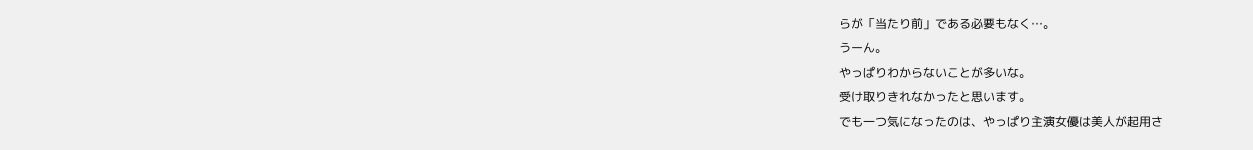らが「当たり前」である必要もなく…。
うーん。
やっぱりわからないことが多いな。
受け取りきれなかったと思います。
でも一つ気になったのは、やっぱり主演女優は美人が起用さ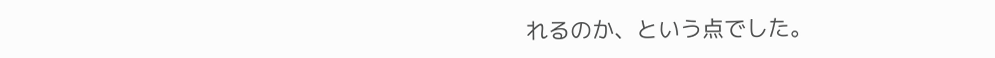れるのか、という点でした。